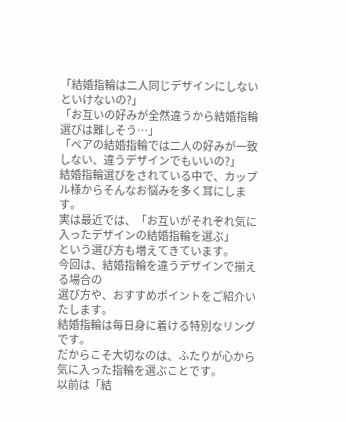「結婚指輪は二人同じデザインにしないといけないの?」
「お互いの好みが全然違うから結婚指輪選びは難しそう…」
「ペアの結婚指輪では二人の好みが一致しない、違うデザインでもいいの?」
結婚指輪選びをされている中で、カップル様からそんなお悩みを多く耳にします。
実は最近では、「お互いがそれぞれ気に入ったデザインの結婚指輪を選ぶ」
という選び方も増えてきています。
今回は、結婚指輪を違うデザインで揃える場合の
選び方や、おすすめポイントをご紹介いたします。
結婚指輪は毎日身に着ける特別なリングです。
だからこそ大切なのは、ふたりが心から気に入った指輪を選ぶことです。
以前は「結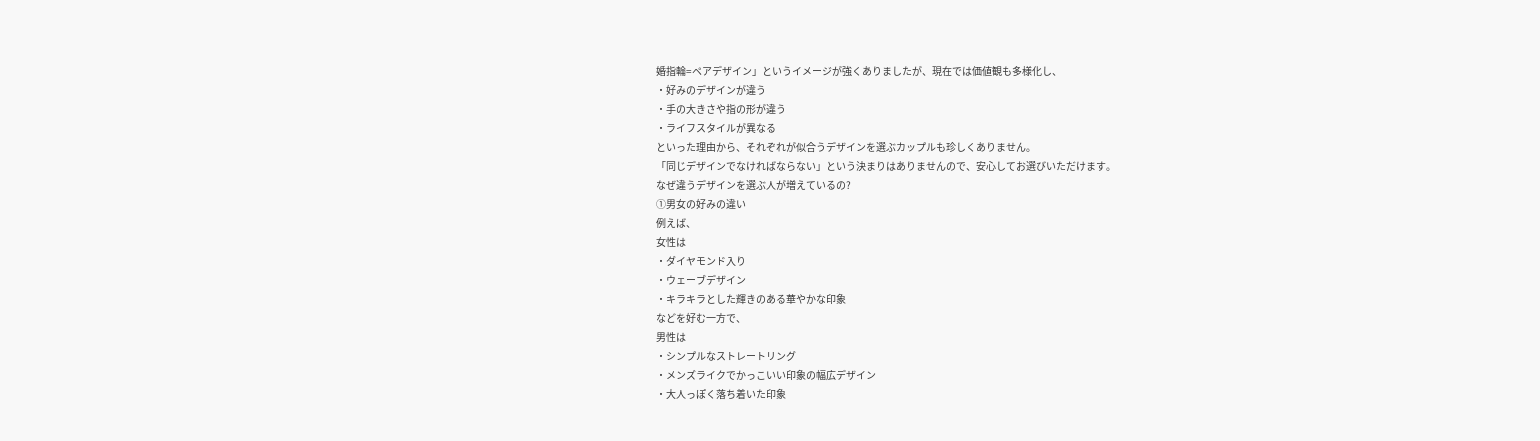婚指輪=ペアデザイン」というイメージが強くありましたが、現在では価値観も多様化し、
・好みのデザインが違う
・手の大きさや指の形が違う
・ライフスタイルが異なる
といった理由から、それぞれが似合うデザインを選ぶカップルも珍しくありません。
「同じデザインでなければならない」という決まりはありませんので、安心してお選びいただけます。
なぜ違うデザインを選ぶ人が増えているの?
①男女の好みの違い
例えば、
女性は
・ダイヤモンド入り
・ウェーブデザイン
・キラキラとした輝きのある華やかな印象
などを好む一方で、
男性は
・シンプルなストレートリング
・メンズライクでかっこいい印象の幅広デザイン
・大人っぽく落ち着いた印象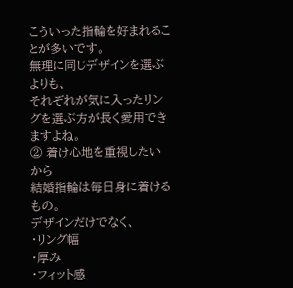こういった指輪を好まれることが多いです。
無理に同じデザインを選ぶよりも、
それぞれが気に入ったリングを選ぶ方が長く愛用できますよね。
② 着け心地を重視したいから
結婚指輪は毎日身に着けるもの。
デザインだけでなく、
・リング幅
・厚み
・フィット感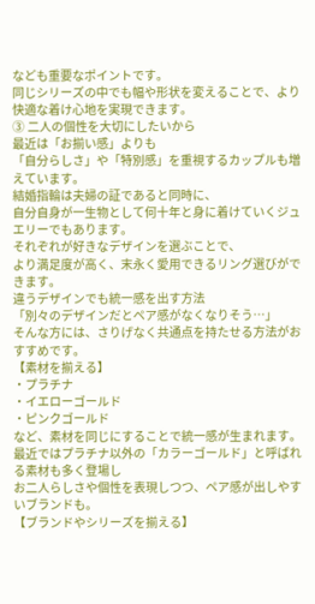なども重要なポイントです。
同じシリーズの中でも幅や形状を変えることで、より快適な着け心地を実現できます。
③ 二人の個性を大切にしたいから
最近は「お揃い感」よりも
「自分らしさ」や「特別感」を重視するカップルも増えています。
結婚指輪は夫婦の証であると同時に、
自分自身が一生物として何十年と身に着けていくジュエリーでもあります。
それぞれが好きなデザインを選ぶことで、
より満足度が高く、末永く愛用できるリング選びができます。
違うデザインでも統一感を出す方法
「別々のデザインだとペア感がなくなりそう…」
そんな方には、さりげなく共通点を持たせる方法がおすすめです。
【素材を揃える】
・プラチナ
・イエローゴールド
・ピンクゴールド
など、素材を同じにすることで統一感が生まれます。
最近ではプラチナ以外の「カラーゴールド」と呼ばれる素材も多く登場し
お二人らしさや個性を表現しつつ、ペア感が出しやすいブランドも。
【ブランドやシリーズを揃える】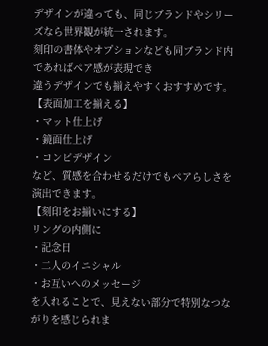デザインが違っても、同じブランドやシリーズなら世界観が統一されます。
刻印の書体やオプションなども同ブランド内であればペア感が表現でき
違うデザインでも揃えやすくおすすめです。
【表面加工を揃える】
・マット仕上げ
・鏡面仕上げ
・コンビデザイン
など、質感を合わせるだけでもペアらしさを演出できます。
【刻印をお揃いにする】
リングの内側に
・記念日
・二人のイニシャル
・お互いへのメッセージ
を入れることで、見えない部分で特別なつながりを感じられま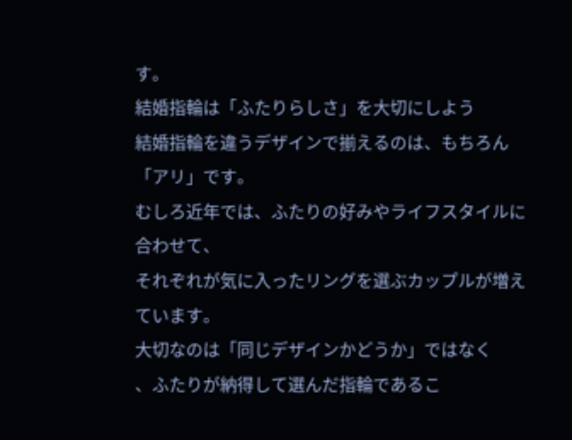す。
結婚指輪は「ふたりらしさ」を大切にしよう
結婚指輪を違うデザインで揃えるのは、もちろん「アリ」です。
むしろ近年では、ふたりの好みやライフスタイルに合わせて、
それぞれが気に入ったリングを選ぶカップルが増えています。
大切なのは「同じデザインかどうか」ではなく
、ふたりが納得して選んだ指輪であるこ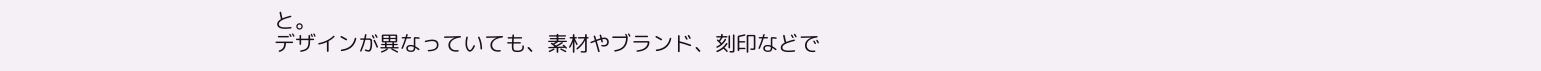と。
デザインが異なっていても、素材やブランド、刻印などで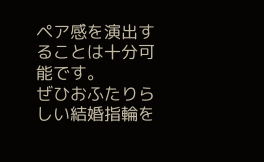ペア感を演出することは十分可能です。
ぜひおふたりらしい結婚指輪を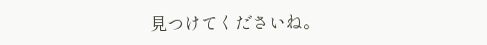見つけてくださいね。